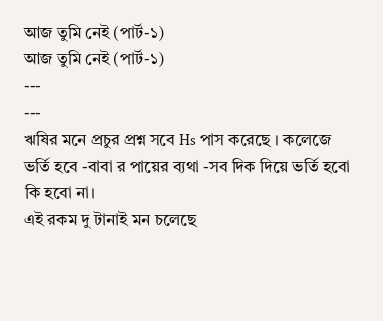আজ তুমি নেই (পার্ট-১)
আজ তুমি নেই (পার্ট-১)
---
---
ঋষির মনে প্রচুর প্রশ্ন সবে Hs পাস করেছে । কলেজে ভর্তি হবে -বাবা র পায়ের ব্যথা -সব দিক দিয়ে ভর্তি হবো কি হবো না।
এই রকম দু টানাই মন চলেছে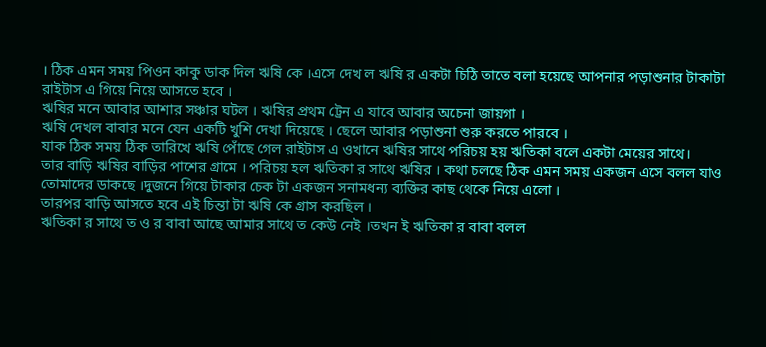। ঠিক এমন সময় পিওন কাকু ডাক দিল ঋষি কে ।এসে দেখ ল ঋষি র একটা চিঠি তাতে বলা হয়েছে আপনার পড়াশুনার টাকাটা রাইটাস এ গিয়ে নিয়ে আসতে হবে ।
ঋষির মনে আবার আশার সঞ্চার ঘটল । ঋষির প্রথম ট্রেন এ যাবে আবার অচেনা জায়গা ।
ঋষি দেখল বাবার মনে যেন একটি খুশি দেখা দিয়েছে । ছেলে আবার পড়াশুনা শুরু করতে পারবে ।
যাক ঠিক সময় ঠিক তারিখে ঋষি পোঁছে গেল রাইটাস এ ওখানে ঋষির সাথে পরিচয় হয় ঋতিকা বলে একটা মেয়ের সাথে।
তার বাড়ি ঋষির বাড়ির পাশের গ্রামে । পরিচয় হল ঋতিকা র সাথে ঋষির । কথা চলছে ঠিক এমন সময় একজন এসে বলল যাও তোমাদের ডাকছে ।দুজনে গিয়ে টাকার চেক টা একজন সনামধন্য ব্যক্তির কাছ থেকে নিয়ে এলো ।
তারপর বাড়ি আসতে হবে এই চিন্তা টা ঋষি কে গ্রাস করছিল ।
ঋতিকা র সাথে ত ও র বাবা আছে আমার সাথে ত কেউ নেই ।তখন ই ঋতিকা র বাবা বলল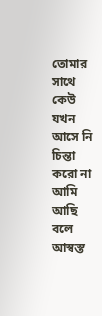তোমার সাথে কেউ যখন আসে নি চিন্তা করো না আমি আছি বলে আস্বস্ত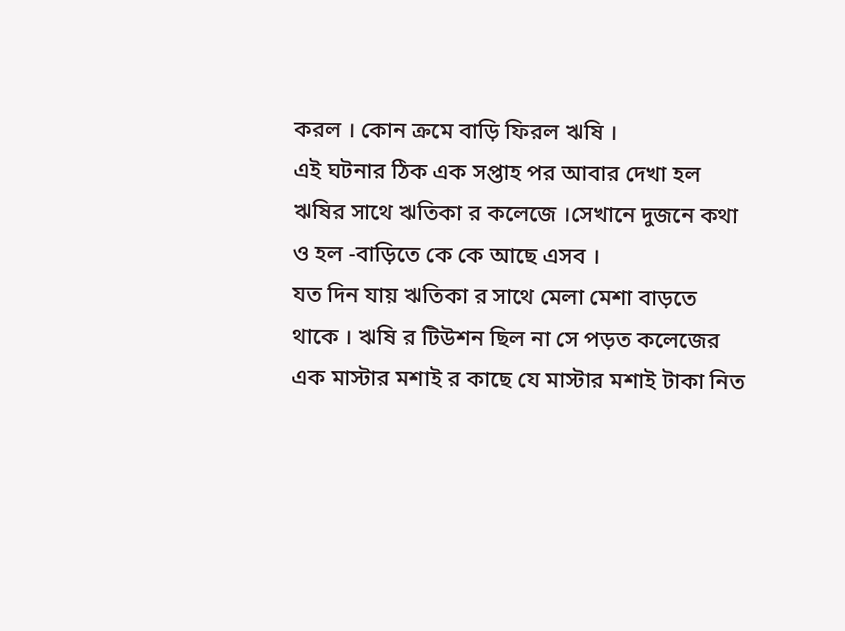করল । কোন ক্রমে বাড়ি ফিরল ঋষি ।
এই ঘটনার ঠিক এক সপ্তাহ পর আবার দেখা হল ঋষির সাথে ঋতিকা র কলেজে ।সেখানে দুজনে কথা ও হল -বাড়িতে কে কে আছে এসব ।
যত দিন যায় ঋতিকা র সাথে মেলা মেশা বাড়তে থাকে । ঋষি র টিউশন ছিল না সে পড়ত কলেজের এক মাস্টার মশাই র কাছে যে মাস্টার মশাই টাকা নিত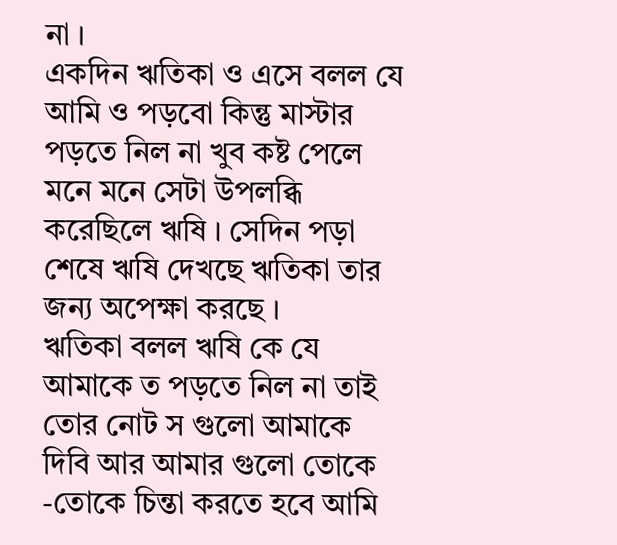না ।
একদিন ঋতিকা ও এসে বলল যে আমি ও পড়বো কিন্তু মাস্টার পড়তে নিল না খুব কষ্ট পেলে মনে মনে সেটা উপলব্ধি করেছিলে ঋষি । সেদিন পড়া শেষে ঋষি দেখছে ঋতিকা তার জন্য অপেক্ষা করছে ।
ঋতিকা বলল ঋষি কে যে আমাকে ত পড়তে নিল না তাই তোর নোট স গুলো আমাকে দিবি আর আমার গুলো তোকে -তোকে চিন্তা করতে হবে আমি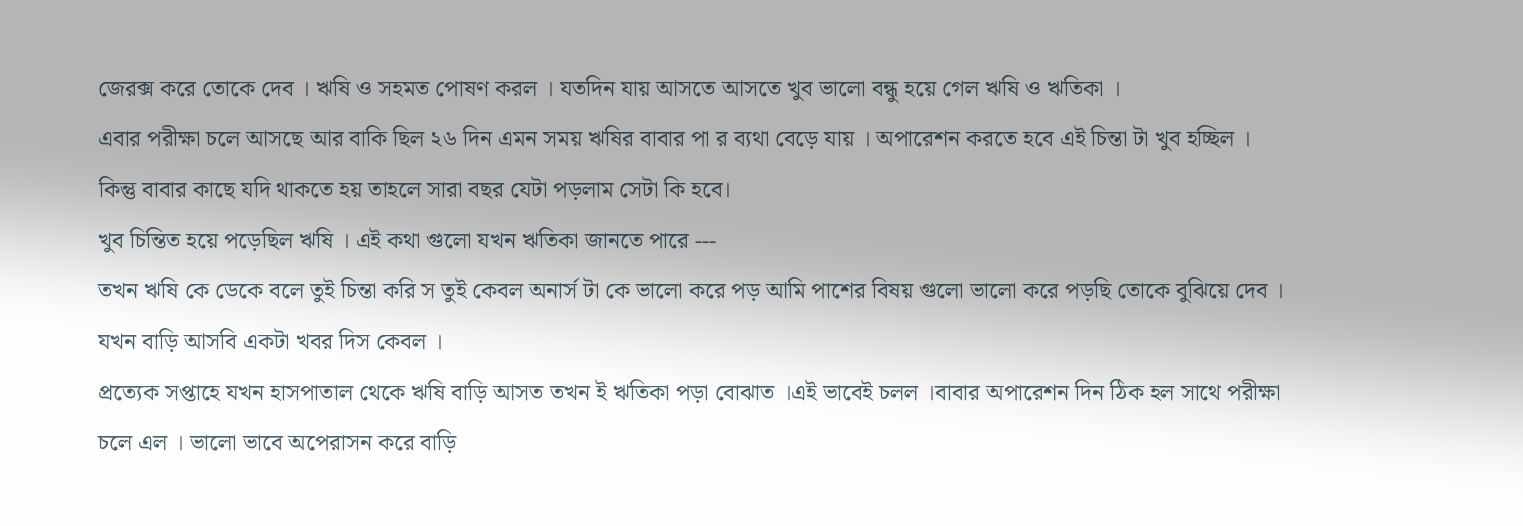জেরক্স করে তোকে দেব । ঋষি ও সহমত পোষণ করল । যতদিন যায় আসতে আসতে খুব ভালো বন্ধু হয়ে গেল ঋষি ও ঋতিকা ।
এবার পরীক্ষা চলে আসছে আর বাকি ছিল ২৬ দিন এমন সময় ঋষির বাবার পা র ব্যথা বেড়ে যায় । অপারেশন করতে হবে এই চিন্তা টা খুব হচ্ছিল । কিন্তু বাবার কাছে যদি থাকতে হয় তাহলে সারা বছর যেটা পড়লাম সেটা কি হবে।
খুব চিন্তিত হয়ে পড়েছিল ঋষি । এই কথা গুলো যখন ঋতিকা জানতে পারে ---
তখন ঋষি কে ডেকে বলে তুই চিন্তা করি স তুই কেবল অনার্স টা কে ভালো করে পড় আমি পাশের বিষয় গুলো ভালো করে পড়ছি তোকে বুঝিয়ে দেব । যখন বাড়ি আসবি একটা খবর দিস কেবল ।
প্রত্যেক সপ্তাহে যখন হাসপাতাল থেকে ঋষি বাড়ি আসত তখন ই ঋতিকা পড়া বোঝাত ।এই ভাবেই চলল ।বাবার অপারেশন দিন ঠিক হল সাথে পরীক্ষা চলে এল । ভালো ভাবে অপেরাসন করে বাড়ি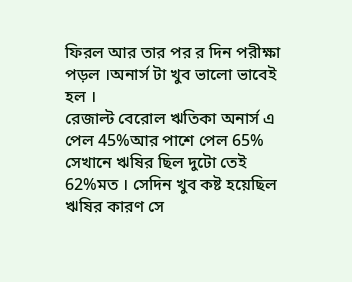ফিরল আর তার পর র দিন পরীক্ষা পড়ল ।অনার্স টা খুব ভালো ভাবেই হল ।
রেজাল্ট বেরোল ঋতিকা অনার্স এ পেল 45%আর পাশে পেল 65% সেখানে ঋষির ছিল দুটো তেই 62%মত । সেদিন খুব কষ্ট হয়েছিল ঋষির কারণ সে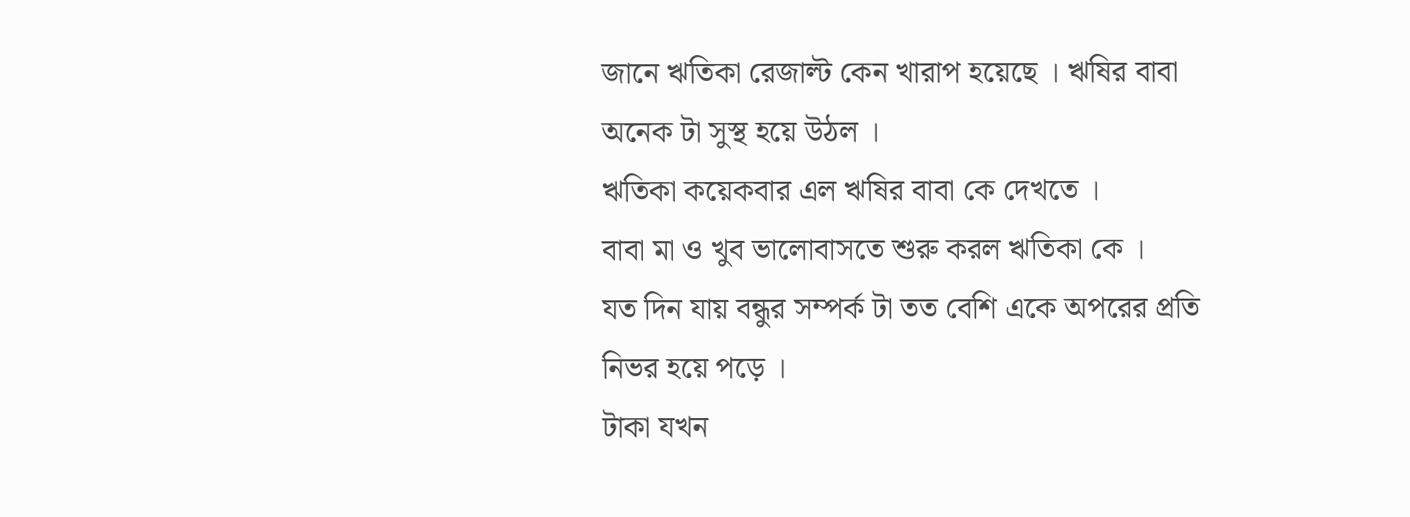জানে ঋতিকা রেজাল্ট কেন খারাপ হয়েছে । ঋষির বাবা অনেক টা সুস্থ হয়ে উঠল ।
ঋতিকা কয়েকবার এল ঋষির বাবা কে দেখতে ।
বাবা মা ও খুব ভালোবাসতে শুরু করল ঋতিকা কে ।
যত দিন যায় বন্ধুর সম্পর্ক টা তত বেশি একে অপরের প্রতি নিভর হয়ে পড়ে ।
টাকা যখন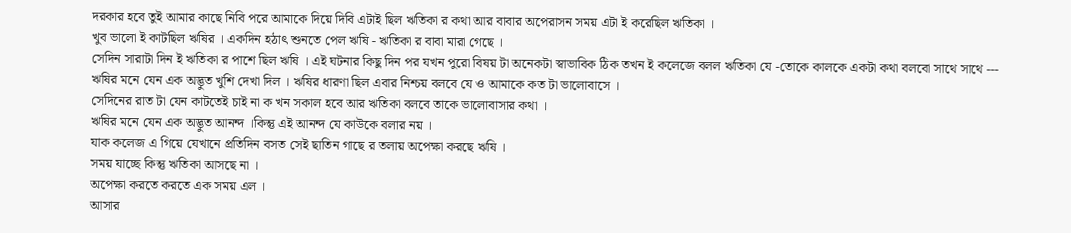দরকার হবে তুই আমার কাছে নিবি পরে আমাকে দিয়ে দিবি এটাই ছিল ঋতিকা র কথা আর বাবার অপেরাসন সময় এটা ই করেছিল ঋতিকা ।
খুব ভালো ই কাটছিল ঋষির । একদিন হঠাৎ শুনতে পেল ঋষি - ঋতিকা র বাবা মারা গেছে ।
সেদিন সারাটা দিন ই ঋতিকা র পাশে ছিল ঋষি । এই ঘটনার কিছু দিন পর যখন পুরো বিষয় টা অনেকটা স্বাভাবিক ঠিক তখন ই কলেজে বলল ঋতিকা যে -তোকে কালকে একটা কথা বলবো সাথে সাথে ---
ঋষির মনে যেন এক অদ্ভুত খুশি দেখা দিল । ঋষির ধারণা ছিল এবার নিশ্চয় বলবে যে ও আমাকে কত টা ভালোবাসে ।
সেদিনের রাত টা যেন কাটতেই চাই না ক খন সকাল হবে আর ঋতিকা বলবে তাকে ভালোবাসার কথা ।
ঋষির মনে যেন এক অদ্ভুত আনন্দ ।কিন্তু এই আনন্দ যে কাউকে বলার নয় ।
যাক কলেজ এ গিয়ে যেখানে প্রতিদিন বসত সেই ছাতিন গাছে র তলায় অপেক্ষা করছে ঋষি ।
সময় যাচ্ছে কিন্তু ঋতিকা আসছে না ।
অপেক্ষা করতে করতে এক সময় এল ।
আসার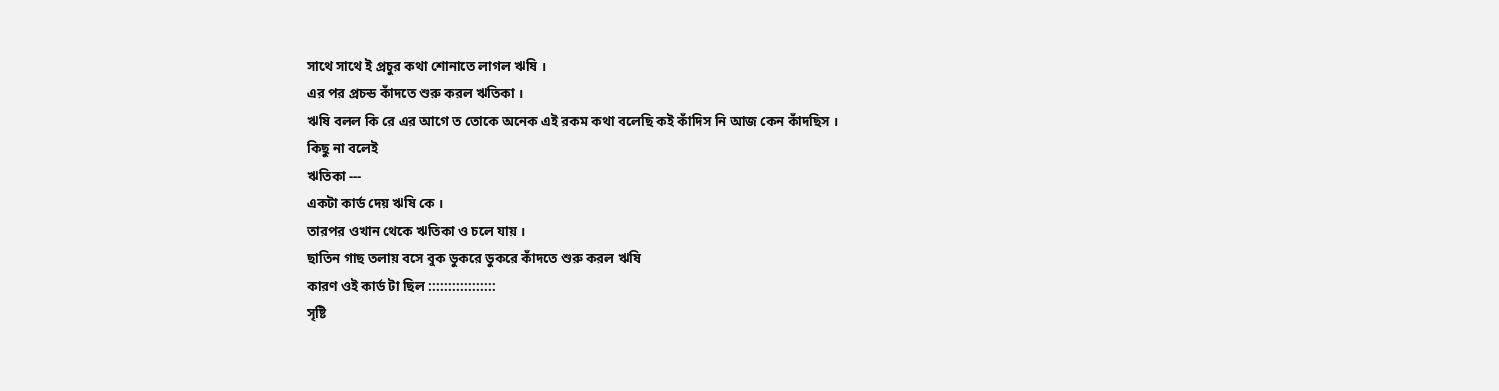সাথে সাথে ই প্রচুর কথা শোনাতে লাগল ঋষি ।
এর পর প্রচন্ড কাঁদতে শুরু করল ঋতিকা ।
ঋষি বলল কি রে এর আগে ত তোকে অনেক এই রকম কথা বলেছি কই কাঁদিস নি আজ কেন কাঁদছিস ।
কিছু না বলেই
ঋতিকা ---
একটা কার্ড দেয় ঋষি কে ।
তারপর ওখান থেকে ঋতিকা ও চলে যায় ।
ছাতিন গাছ তলায় বসে বুক ডুকরে ডুকরে কাঁদতে শুরু করল ঋষি
কারণ ওই কার্ড টা ছিল :::::::::::::::::
সৃষ্টি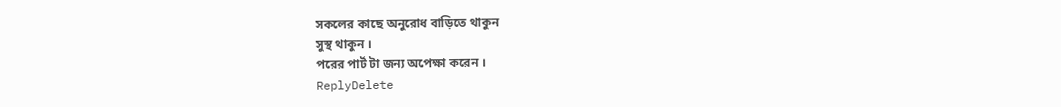সকলের কাছে অনুরোধ বাড়িতে থাকুন
সুস্থ থাকুন ।
পরের পার্ট টা জন্য অপেক্ষা করেন ।
ReplyDelete